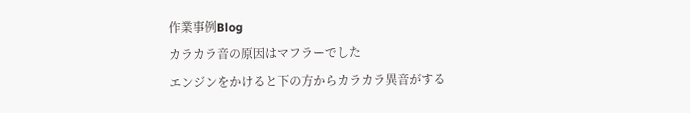作業事例Blog
カラカラ音の原因はマフラーでした
エンジンをかけると下の方からカラカラ異音がする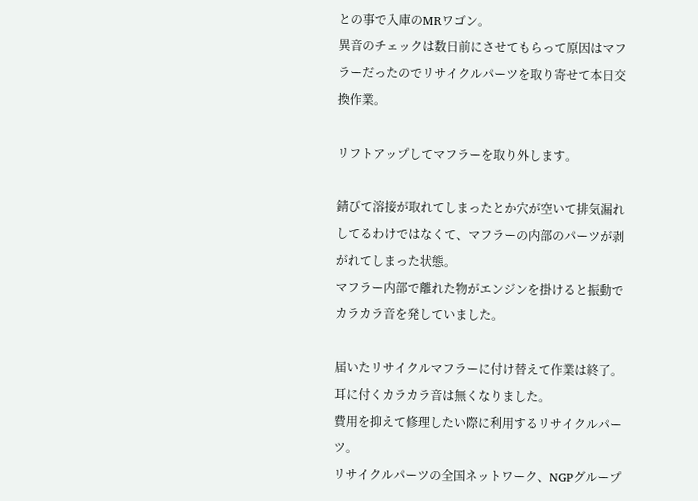との事で入庫のMRワゴン。
異音のチェックは数日前にさせてもらって原因はマフラーだったのでリサイクルパーツを取り寄せて本日交換作業。

リフトアップしてマフラーを取り外します。

錆びて溶接が取れてしまったとか穴が空いて排気漏れしてるわけではなくて、マフラーの内部のパーツが剥がれてしまった状態。
マフラー内部で離れた物がエンジンを掛けると振動でカラカラ音を発していました。

届いたリサイクルマフラーに付け替えて作業は終了。
耳に付くカラカラ音は無くなりました。
費用を抑えて修理したい際に利用するリサイクルパーツ。
リサイクルパーツの全国ネットワーク、NGPグループ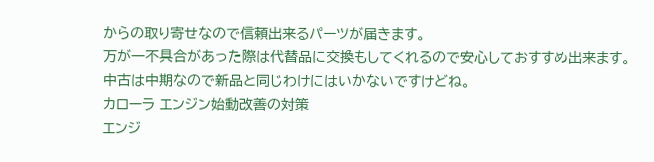からの取り寄せなので信頼出来るパーツが届きます。
万が一不具合があった際は代替品に交換もしてくれるので安心しておすすめ出来ます。
中古は中期なので新品と同じわけにはいかないですけどね。
カローラ エンジン始動改善の対策
エンジ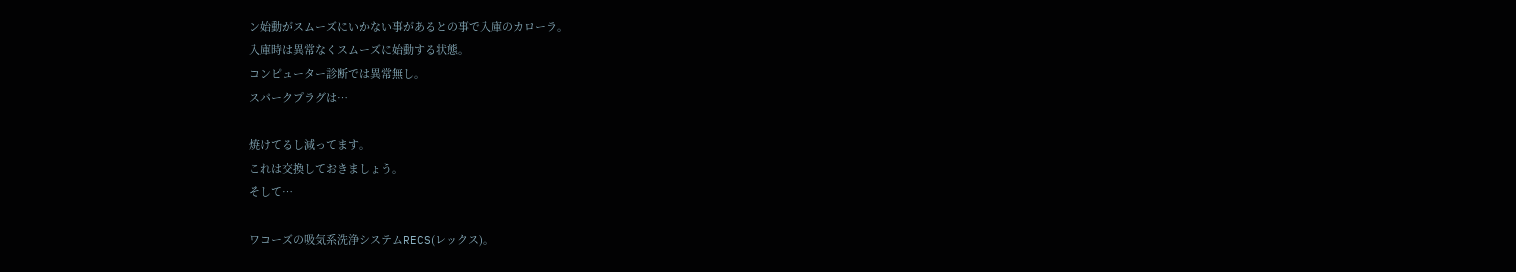ン始動がスムーズにいかない事があるとの事で入庫のカローラ。
入庫時は異常なくスムーズに始動する状態。
コンピューター診断では異常無し。
スパークプラグは…

焼けてるし減ってます。
これは交換しておきましょう。
そして…

ワコーズの吸気系洗浄システムRECS(レックス)。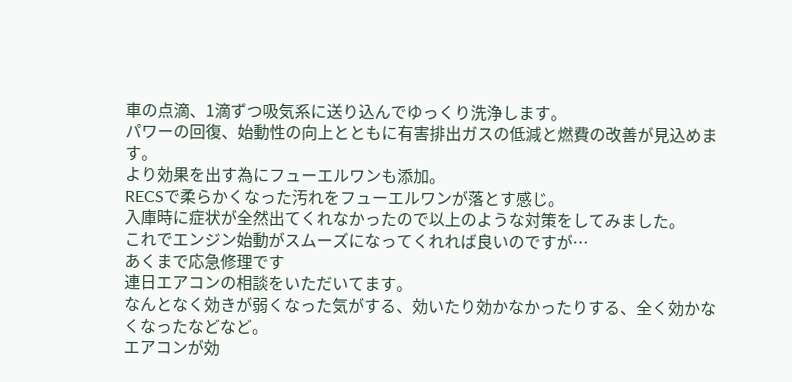車の点滴、1滴ずつ吸気系に送り込んでゆっくり洗浄します。
パワーの回復、始動性の向上とともに有害排出ガスの低減と燃費の改善が見込めます。
より効果を出す為にフューエルワンも添加。
RECSで柔らかくなった汚れをフューエルワンが落とす感じ。
入庫時に症状が全然出てくれなかったので以上のような対策をしてみました。
これでエンジン始動がスムーズになってくれれば良いのですが…
あくまで応急修理です
連日エアコンの相談をいただいてます。
なんとなく効きが弱くなった気がする、効いたり効かなかったりする、全く効かなくなったなどなど。
エアコンが効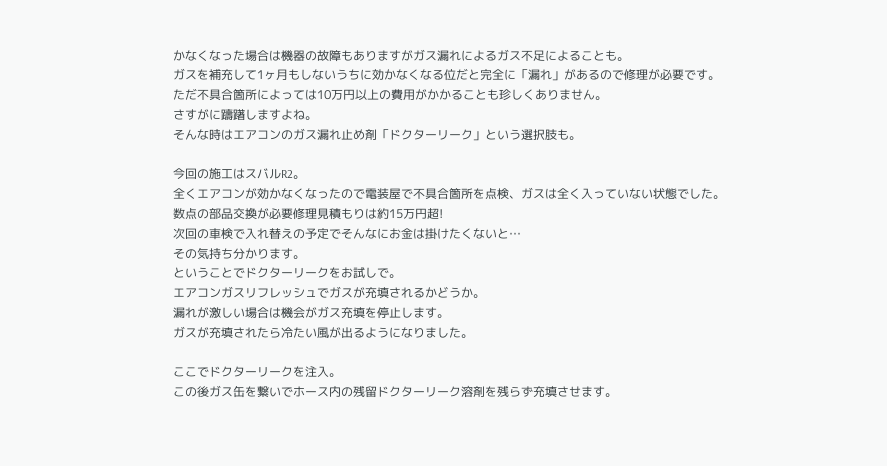かなくなった場合は機器の故障もありますがガス漏れによるガス不足によることも。
ガスを補充して1ヶ月もしないうちに効かなくなる位だと完全に「漏れ」があるので修理が必要です。
ただ不具合箇所によっては10万円以上の費用がかかることも珍しくありません。
さすがに躊躇しますよね。
そんな時はエアコンのガス漏れ止め剤「ドクターリーク」という選択肢も。

今回の施工はスバルR2。
全くエアコンが効かなくなったので電装屋で不具合箇所を点検、ガスは全く入っていない状態でした。
数点の部品交換が必要修理見積もりは約15万円超!
次回の車検で入れ替えの予定でそんなにお金は掛けたくないと…
その気持ち分かります。
ということでドクターリークをお試しで。
エアコンガスリフレッシュでガスが充填されるかどうか。
漏れが激しい場合は機会がガス充填を停止します。
ガスが充填されたら冷たい風が出るようになりました。

ここでドクターリークを注入。
この後ガス缶を繋いでホース内の残留ドクターリーク溶剤を残らず充填させます。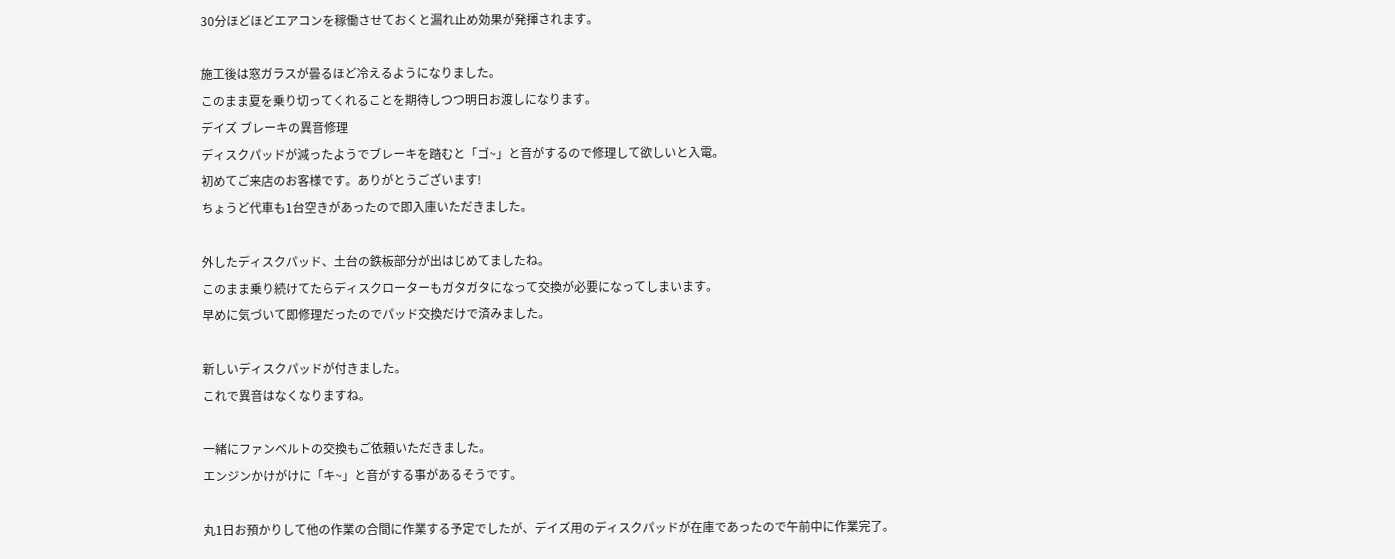30分ほどほどエアコンを稼働させておくと漏れ止め効果が発揮されます。

施工後は窓ガラスが曇るほど冷えるようになりました。
このまま夏を乗り切ってくれることを期待しつつ明日お渡しになります。
デイズ ブレーキの異音修理
ディスクパッドが減ったようでブレーキを踏むと「ゴ~」と音がするので修理して欲しいと入電。
初めてご来店のお客様です。ありがとうございます!
ちょうど代車も1台空きがあったので即入庫いただきました。

外したディスクパッド、土台の鉄板部分が出はじめてましたね。
このまま乗り続けてたらディスクローターもガタガタになって交換が必要になってしまいます。
早めに気づいて即修理だったのでパッド交換だけで済みました。

新しいディスクパッドが付きました。
これで異音はなくなりますね。

一緒にファンベルトの交換もご依頼いただきました。
エンジンかけがけに「キ~」と音がする事があるそうです。

丸1日お預かりして他の作業の合間に作業する予定でしたが、デイズ用のディスクパッドが在庫であったので午前中に作業完了。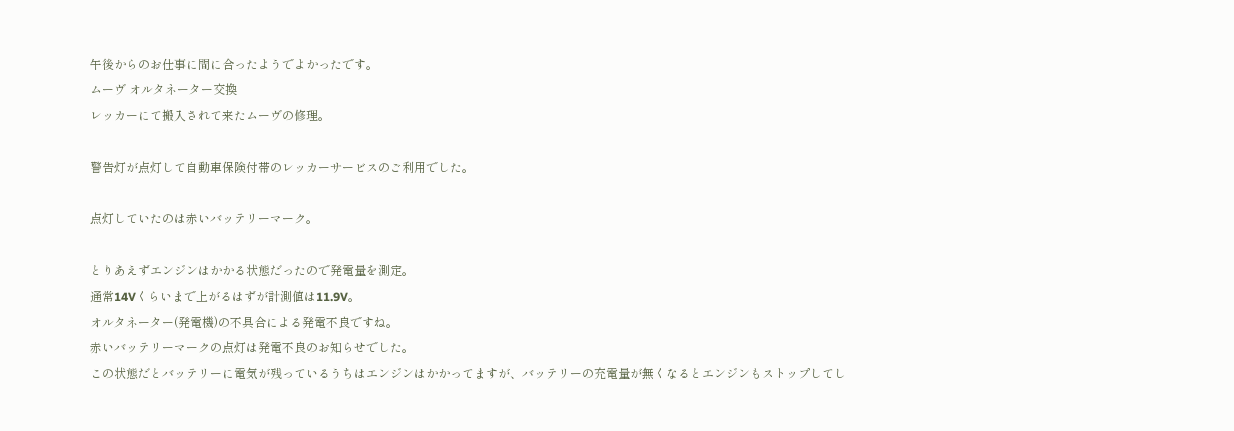午後からのお仕事に間に合ったようでよかったです。
ムーヴ オルタネーター交換
レッカーにて搬入されて来たムーヴの修理。

警告灯が点灯して自動車保険付帯のレッカーサービスのご利用でした。

点灯していたのは赤いバッテリーマーク。

とりあえずエンジンはかかる状態だったので発電量を測定。
通常14Vくらいまで上がるはずが計測値は11.9V。
オルタネーター(発電機)の不具合による発電不良ですね。
赤いバッテリーマークの点灯は発電不良のお知らせでした。
この状態だとバッテリーに電気が残っているうちはエンジンはかかってますが、バッテリーの充電量が無くなるとエンジンもストップしてし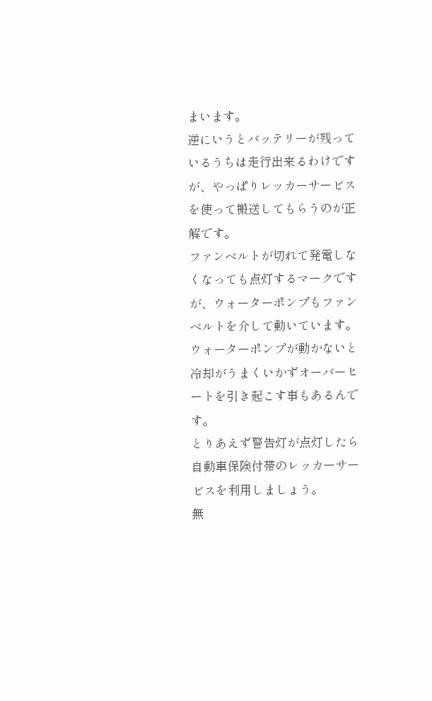まいます。
逆にいうとバッテリーが残っているうちは走行出来るわけですが、やっぱりレッカーサービスを使って搬送してもらうのが正解です。
ファンベルトが切れて発電しなくなっても点灯するマークですが、ウォーターポンプもファンベルトを介して動いています。
ウォーターポンプが動かないと冷却がうまくいかずオーバーヒートを引き起こす事もあるんです。
とりあえず警告灯が点灯したら自動車保険付帯のレッカーサービスを利用しましょう。
無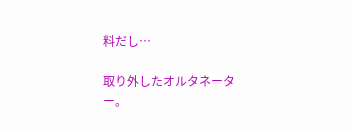料だし…

取り外したオルタネーター。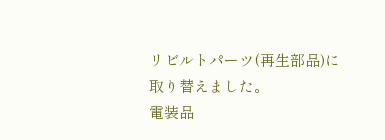リビルトパーツ(再生部品)に取り替えました。
電装品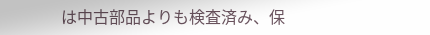は中古部品よりも検査済み、保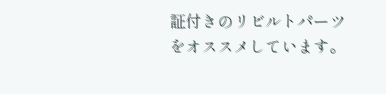証付きのリビルトパーツをオススメしています。